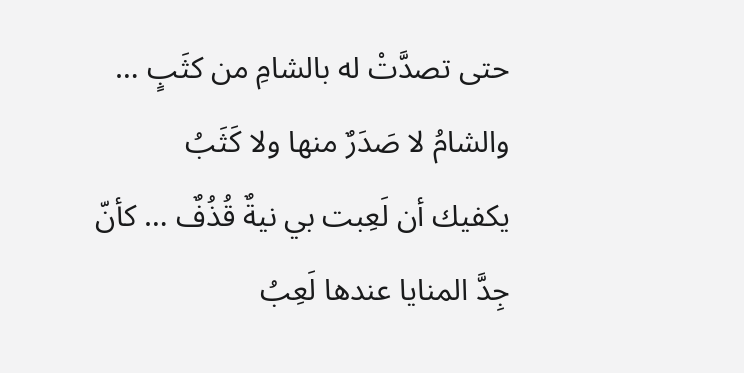حتى تصدَّتْ له بالشامِ من كثَبٍ … والشامُ لا صَدَرٌ منها ولا كَثَبُ
يكفيك أن لَعِبت بي نيةٌ قُذُفٌ … كأنّ جِدَّ المنايا عندها لَعِبُ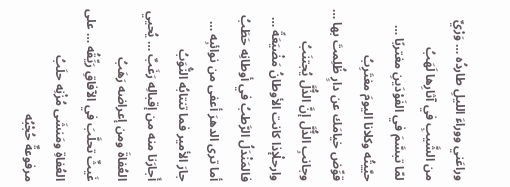وراعَني ووراءَ الليلِ طاردُه … وَرْيٌ من الشَّيبِ في آثارِها لَهَبُ
لمّا تبسَّمَ في الفَوْدَينِ مغتربًا … حيَّيتُه وكلانا اليومَ مغتَرِبُ
قوِّض خيامَك عن دارٍ ظُلِمتَ بها … وجانبِ الذُّلَّ إنَّ الذُّلَّ يُجتنَبُ
وارحلْإذا كانت الأوطانُ مَضْيَعَةً … فالمَنْدَلُ الرَّطبُ في أوطانِه حَطَبُ
أما ترى الدهرَ أعفى من نوائبِه … جارَ الأمير فما تنتابُه النُّوَبُ
أَجارَنا منه من إقبالِه رَغَبٌ … يُحيي العُفاةَ ومن إعراضه رَهَبُ
غَيثٌ تحلَّبَ في الآفاقِ رَيِّقُه … على العُفاةِ ومَنشَى مُزْنِه حلَبُ
مرفوعةٌ حُجْبُه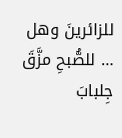للزائرينَ وهل … للصُّبحِ مزَّقَ جِلبابَ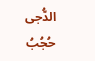الدُّجى حُجُبُ